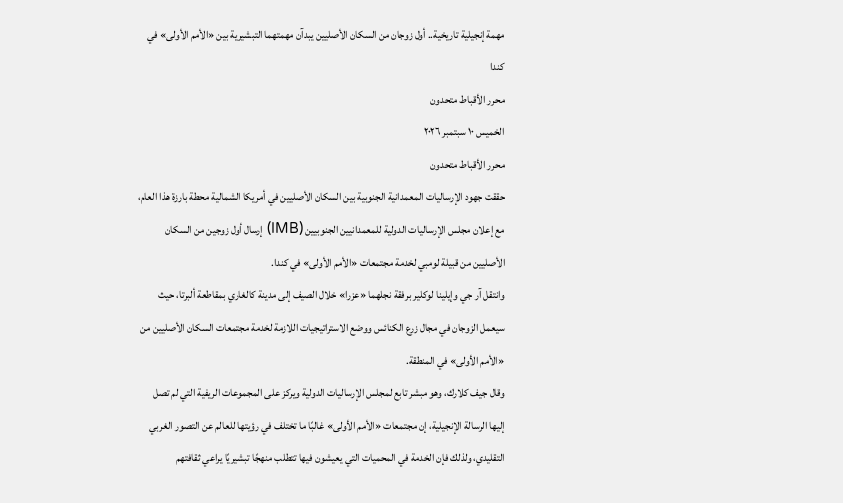مهمة إنجيلية تاريخية.. أول زوجان من السكان الأصليين يبدآن مهمتهما التبشيرية بين «الأمم الأولى» في كندا
محرر الأقباط متحدون
الخميس ١٠ سبتمبر ٢٠٢٦
محرر الأقباط متحدون
حققت جهود الإرساليات المعمدانية الجنوبية بين السكان الأصليين في أمريكا الشمالية محطة بارزة هذا العام، مع إعلان مجلس الإرساليات الدولية للمعمدانيين الجنوبيين (IMB) إرسال أول زوجين من السكان الأصليين من قبيلة لومبي لخدمة مجتمعات «الأمم الأولى» في كندا.
وانتقل آر جي وإيلينا لوكلير برفقة نجلهما «عزرا» خلال الصيف إلى مدينة كالغاري بمقاطعة ألبرتا، حيث سيعمل الزوجان في مجال زرع الكنائس ووضع الاستراتيجيات اللازمة لخدمة مجتمعات السكان الأصليين من «الأمم الأولى» في المنطقة.
وقال جيف كلارك، وهو مبشر تابع لمجلس الإرساليات الدولية ويركز على المجموعات الريفية التي لم تصل إليها الرسالة الإنجيلية، إن مجتمعات «الأمم الأولى» غالبًا ما تختلف في رؤيتها للعالم عن التصور الغربي التقليدي، ولذلك فإن الخدمة في المحميات التي يعيشون فيها تتطلب منهجًا تبشيريًا يراعي ثقافتهم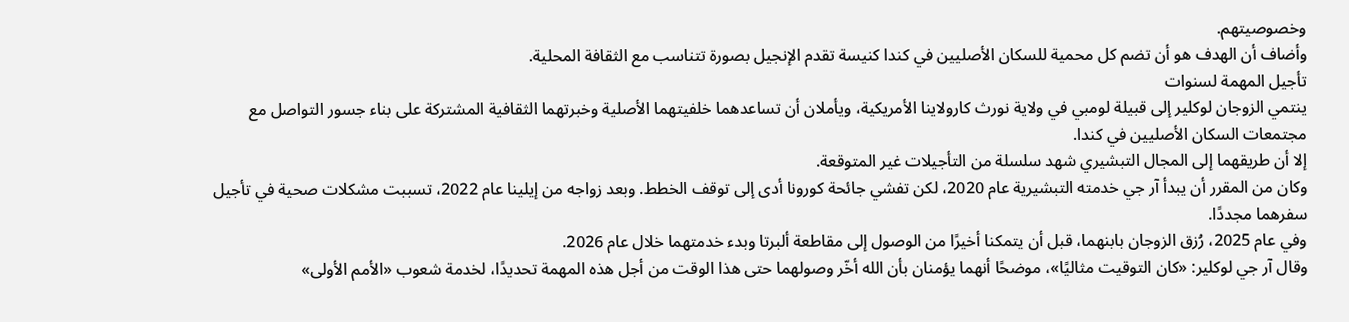وخصوصيتهم.
وأضاف أن الهدف هو أن تضم كل محمية للسكان الأصليين في كندا كنيسة تقدم الإنجيل بصورة تتناسب مع الثقافة المحلية.
تأجيل المهمة لسنوات
ينتمي الزوجان لوكلير إلى قبيلة لومبي في ولاية نورث كارولاينا الأمريكية، ويأملان أن تساعدهما خلفيتهما الأصلية وخبرتهما الثقافية المشتركة على بناء جسور التواصل مع مجتمعات السكان الأصليين في كندا.
إلا أن طريقهما إلى المجال التبشيري شهد سلسلة من التأجيلات غير المتوقعة.
وكان من المقرر أن يبدأ آر جي خدمته التبشيرية عام 2020، لكن تفشي جائحة كورونا أدى إلى توقف الخطط. وبعد زواجه من إيلينا عام 2022، تسببت مشكلات صحية في تأجيل سفرهما مجددًا.
وفي عام 2025، رُزق الزوجان بابنهما، قبل أن يتمكنا أخيرًا من الوصول إلى مقاطعة ألبرتا وبدء خدمتهما خلال عام 2026.
وقال آر جي لوكلير: «كان التوقيت مثاليًا»، موضحًا أنهما يؤمنان بأن الله أخّر وصولهما حتى هذا الوقت من أجل هذه المهمة تحديدًا، لخدمة شعوب «الأمم الأولى»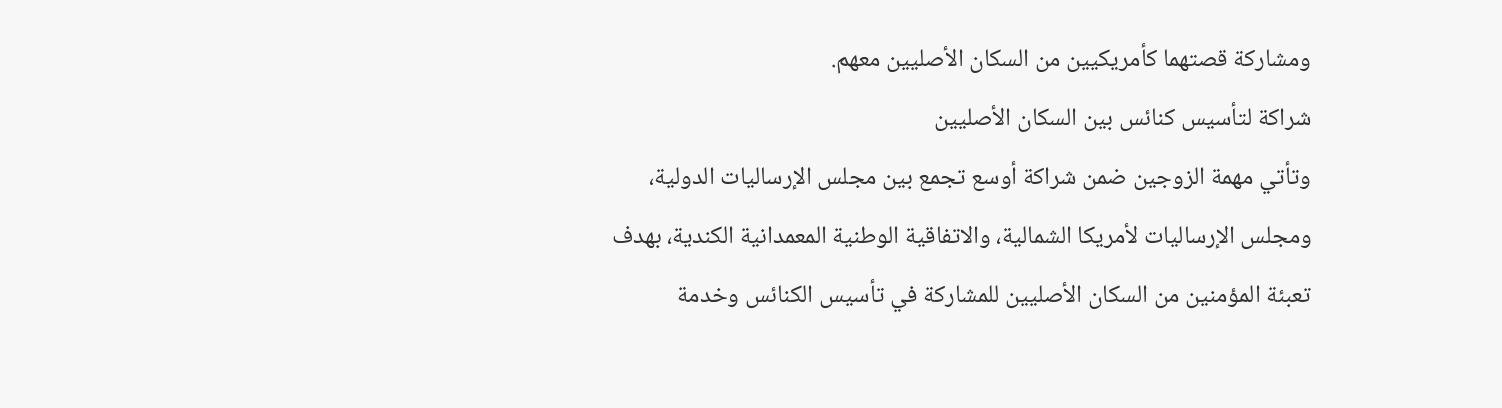ومشاركة قصتهما كأمريكيين من السكان الأصليين معهم.
شراكة لتأسيس كنائس بين السكان الأصليين
وتأتي مهمة الزوجين ضمن شراكة أوسع تجمع بين مجلس الإرساليات الدولية، ومجلس الإرساليات لأمريكا الشمالية، والاتفاقية الوطنية المعمدانية الكندية، بهدف تعبئة المؤمنين من السكان الأصليين للمشاركة في تأسيس الكنائس وخدمة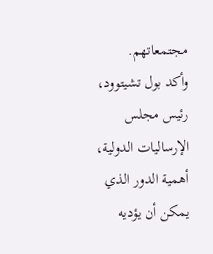مجتمعاتهم.
وأكد بول تشيتوود، رئيس مجلس الإرساليات الدولية، أهمية الدور الذي يمكن أن يؤديه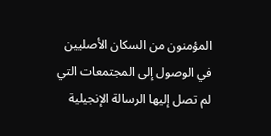المؤمنون من السكان الأصليين في الوصول إلى المجتمعات التي لم تصل إليها الرسالة الإنجيلية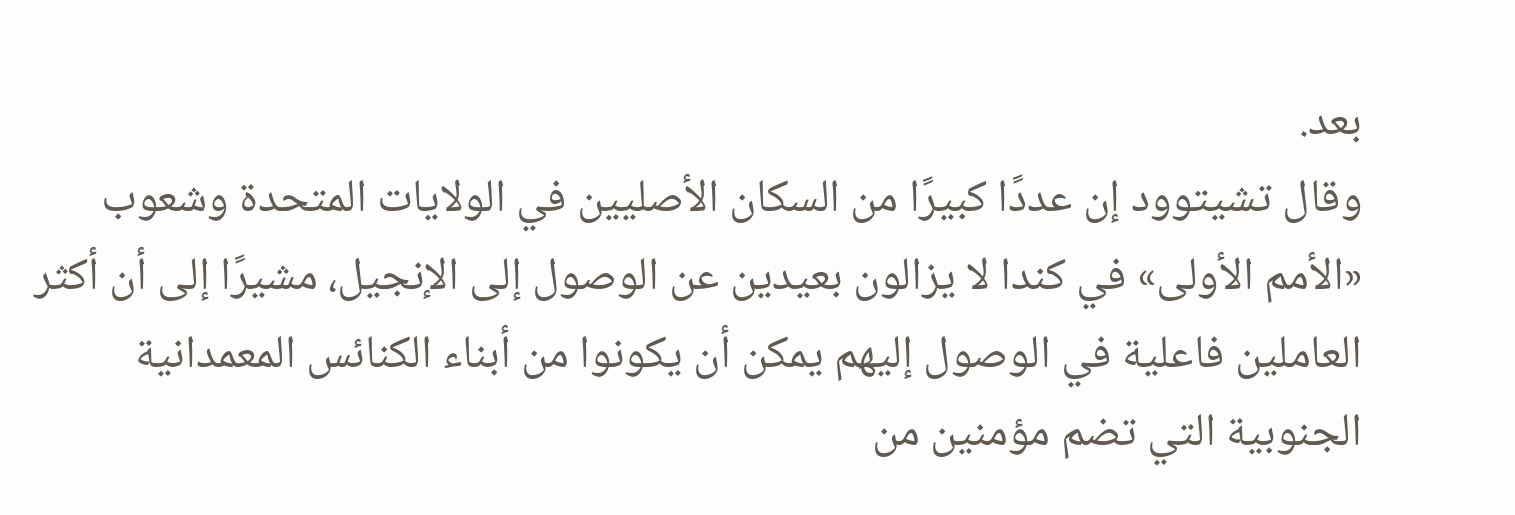بعد.
وقال تشيتوود إن عددًا كبيرًا من السكان الأصليين في الولايات المتحدة وشعوب «الأمم الأولى» في كندا لا يزالون بعيدين عن الوصول إلى الإنجيل، مشيرًا إلى أن أكثر العاملين فاعلية في الوصول إليهم يمكن أن يكونوا من أبناء الكنائس المعمدانية الجنوبية التي تضم مؤمنين من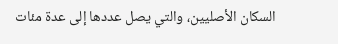السكان الأصليين، والتي يصل عددها إلى عدة مئات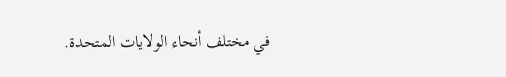في مختلف أنحاء الولايات المتحدة.